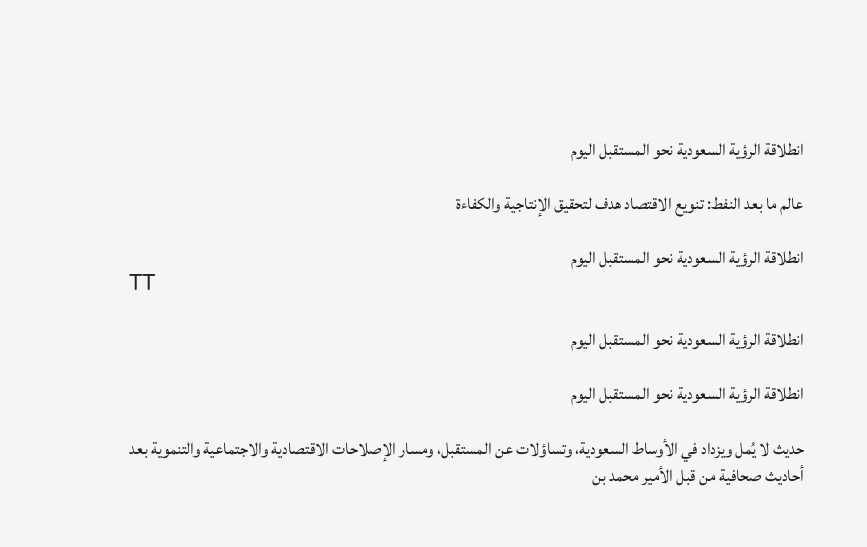انطلاقة الرؤية السعودية نحو المستقبل اليوم

عالم ما بعد النفط: تنويع الاقتصاد هدف لتحقيق الإنتاجية والكفاءة

انطلاقة الرؤية السعودية نحو المستقبل اليوم
TT

انطلاقة الرؤية السعودية نحو المستقبل اليوم

انطلاقة الرؤية السعودية نحو المستقبل اليوم

حديث لا يُمل ويزداد في الأوساط السعودية، وتساؤلات عن المستقبل، ومسار الإصلاحات الاقتصادية والاجتماعية والتنموية بعد أحاديث صحافية من قبل الأمير محمد بن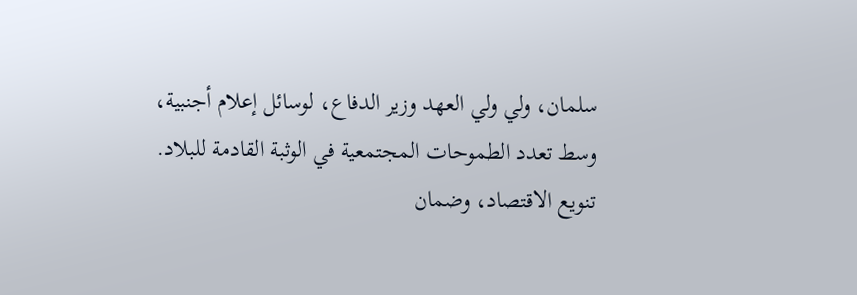سلمان، ولي ولي العهد وزير الدفاع، لوسائل إعلام أجنبية، وسط تعدد الطموحات المجتمعية في الوثبة القادمة للبلاد.
تنويع الاقتصاد، وضمان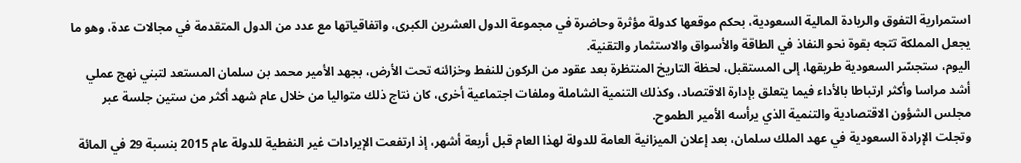استمرارية التفوق والريادة المالية السعودية، بحكم موقعها كدولة مؤثرة وحاضرة في مجموعة الدول العشرين الكبرى، واتفاقياتها مع عدد من الدول المتقدمة في مجالات عدة، وهو ما يجعل المملكة تتجه بقوة نحو النفاذ في الطاقة والأسواق والاستثمار والتقنية.
اليوم، ستجسّر السعودية طريقها، إلى المستقبل، لحظة التاريخ المنتظرة بعد عقود من الركون للنفط وخزائنه تحت الأرض، بجهد الأمير محمد بن سلمان المستعد لتبني نهج عملي أشد مراسا وأكثر ارتباطا بالأداء فيما يتعلق بإدارة الاقتصاد، وكذلك التنمية الشاملة وملفات اجتماعية أخرى، كان نتاج ذلك متواليا من خلال عام شهد أكثر من ستين جلسة عبر مجلس الشؤون الاقتصادية والتنمية الذي يرأسه الأمير الطموح.
وتجلت الإرادة السعودية في عهد الملك سلمان، بعد إعلان الميزانية العامة للدولة لهذا العام قبل أربعة أشهر، إذ ارتفعت الإيرادات غير النفطية للدولة عام 2015 بنسبة 29 في المائة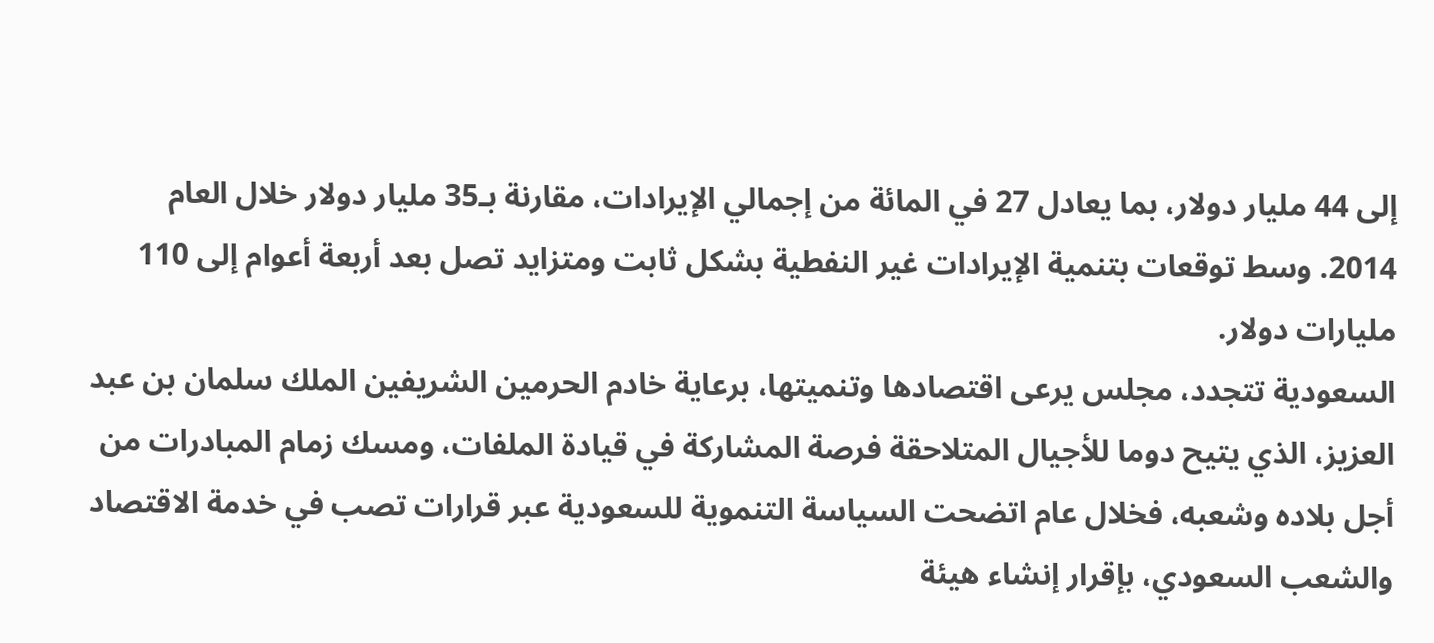إلى 44 مليار دولار، بما يعادل 27 في المائة من إجمالي الإيرادات، مقارنة بـ35 مليار دولار خلال العام 2014. وسط توقعات بتنمية الإيرادات غير النفطية بشكل ثابت ومتزايد تصل بعد أربعة أعوام إلى 110 مليارات دولار.
السعودية تتجدد، مجلس يرعى اقتصادها وتنميتها، برعاية خادم الحرمين الشريفين الملك سلمان بن عبد العزيز، الذي يتيح دوما للأجيال المتلاحقة فرصة المشاركة في قيادة الملفات، ومسك زمام المبادرات من أجل بلاده وشعبه، فخلال عام اتضحت السياسة التنموية للسعودية عبر قرارات تصب في خدمة الاقتصاد والشعب السعودي، بإقرار إنشاء هيئة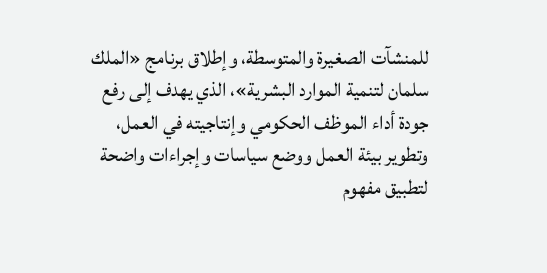للمنشآت الصغيرة والمتوسطة، وإطلاق برنامج «الملك سلمان لتنمية الموارد البشرية»، الذي يهدف إلى رفع جودة أداء الموظف الحكومي وإنتاجيته في العمل، وتطوير بيئة العمل ووضع سياسات وإجراءات واضحة لتطبيق مفهوم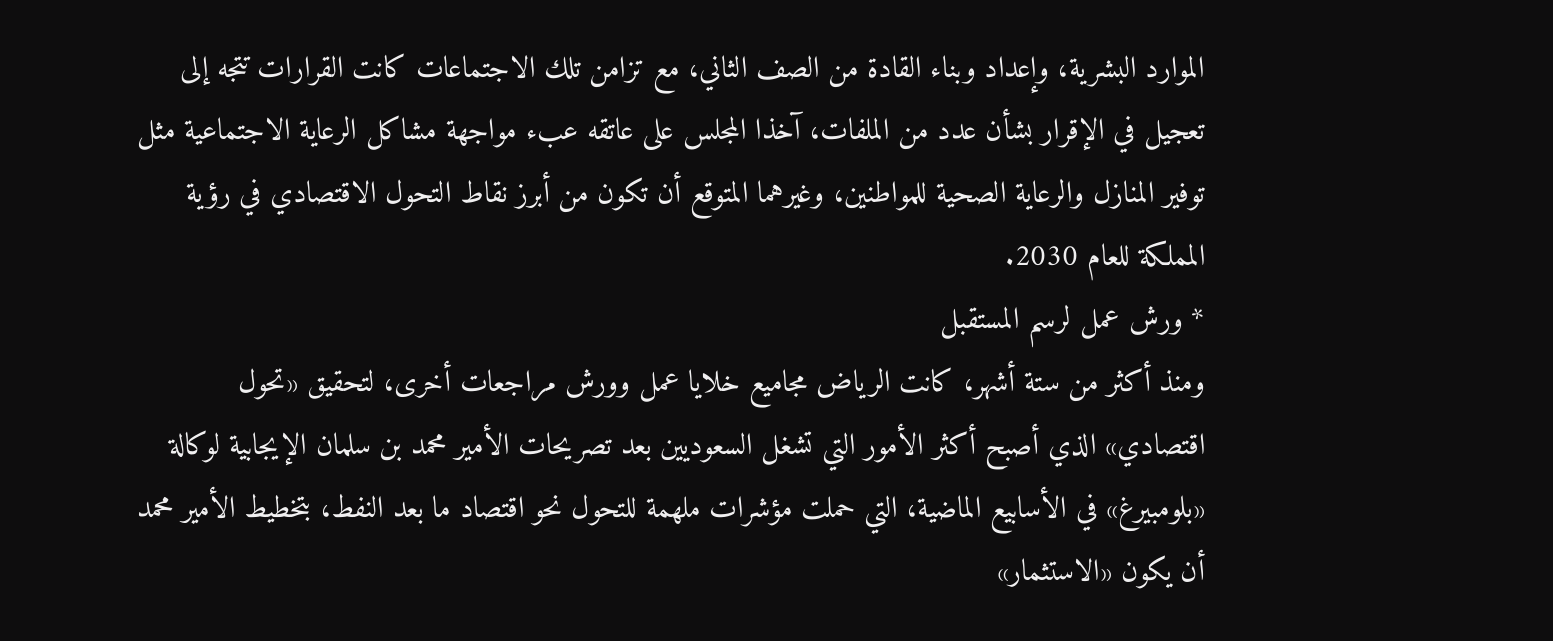الموارد البشرية، وإعداد وبناء القادة من الصف الثاني، مع تزامن تلك الاجتماعات كانت القرارات تتجه إلى تعجيل في الإقرار بشأن عدد من الملفات، آخذا المجلس على عاتقه عبء مواجهة مشاكل الرعاية الاجتماعية مثل توفير المنازل والرعاية الصحية للمواطنين، وغيرهما المتوقع أن تكون من أبرز نقاط التحول الاقتصادي في رؤية المملكة للعام 2030.
* ورش عمل لرسم المستقبل
ومنذ أكثر من ستة أشهر، كانت الرياض مجاميع خلايا عمل وورش مراجعات أخرى، لتحقيق «تحول اقتصادي» الذي أصبح أكثر الأمور التي تشغل السعوديين بعد تصريحات الأمير محمد بن سلمان الإيجابية لوكالة «بلومبيرغ» في الأسابيع الماضية، التي حملت مؤشرات ملهمة للتحول نحو اقتصاد ما بعد النفط، بتخطيط الأمير محمد أن يكون «الاستثمار»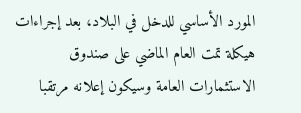المورد الأساسي للدخل في البلاد، بعد إجراءات هيكلة تمت العام الماضي على صندوق الاستثمارات العامة وسيكون إعلانه مرتقبا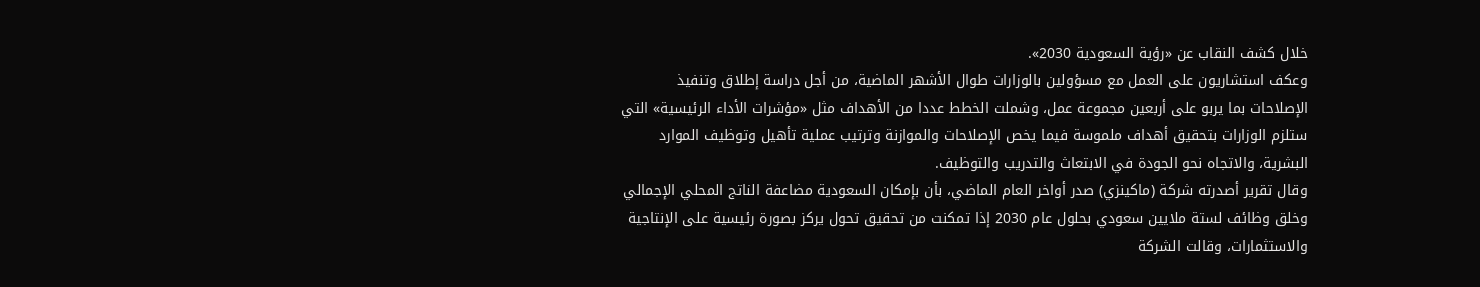خلال كشف النقاب عن «رؤية السعودية 2030».
وعكف استشاريون على العمل مع مسؤولين بالوزارات طوال الأشهر الماضية، من أجل دراسة إطلاق وتنفيذ الإصلاحات بما يربو على أربعين مجموعة عمل، وشملت الخطط عددا من الأهداف مثل «مؤشرات الأداء الرئيسية» التي ستلزم الوزارات بتحقيق أهداف ملموسة فيما يخص الإصلاحات والموازنة وترتيب عملية تأهيل وتوظيف الموارد البشرية، والاتجاه نحو الجودة في الابتعاث والتدريب والتوظيف.
وقال تقرير أصدرته شركة (ماكينزي) صدر أواخر العام الماضي، بأن بإمكان السعودية مضاعفة الناتج المحلي الإجمالي وخلق وظائف لستة ملايين سعودي بحلول عام 2030 إذا تمكنت من تحقيق تحول يركز بصورة رئيسية على الإنتاجية والاستثمارات، وقالت الشركة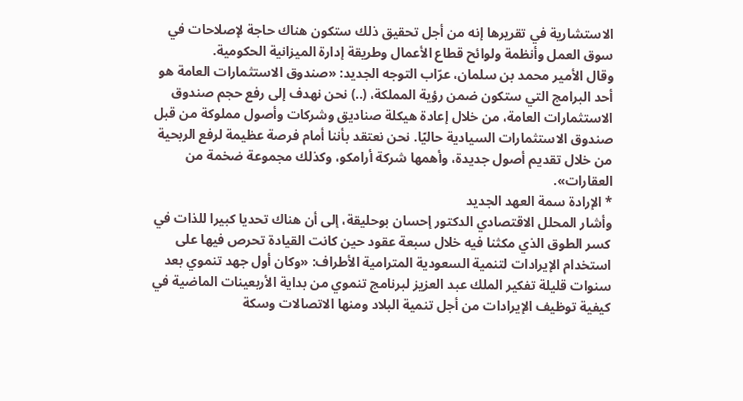الاستشارية في تقريرها إنه من أجل تحقيق ذلك ستكون هناك حاجة لإصلاحات في سوق العمل وأنظمة ولوائح قطاع الأعمال وطريقة إدارة الميزانية الحكومية.
وقال الأمير محمد بن سلمان، عرّاب التوجه الجديد: «صندوق الاستثمارات العامة هو أحد البرامج التي ستكون ضمن رؤية المملكة، (..) نحن نهدف إلى رفع حجم صندوق الاستثمارات العامة، من خلال إعادة هيكلة صناديق وشركات وأصول مملوكة من قبل صندوق الاستثمارات السيادية حاليًا. نحن نعتقد بأننا أمام فرصة عظيمة لرفع الربحية من خلال تقديم أصول جديدة، وأهمها شركة أرامكو، وكذلك مجموعة ضخمة من العقارات».
* الإرادة سمة العهد الجديد
وأشار المحلل الاقتصادي الدكتور إحسان بوحليقة، إلى أن هناك تحديا كبيرا للذات في كسر الطوق الذي مكثنا فيه خلال سبعة عقود حين كانت القيادة تحرص فيها على استخدام الإيرادات لتنمية السعودية المترامية الأطراف: «وكان أول جهد تنموي بعد سنوات قليلة تفكير الملك عبد العزيز لبرنامج تنموي من بداية الأربعينات الماضية في كيفية توظيف الإيرادات من أجل تنمية البلاد ومنها الاتصالات وسكة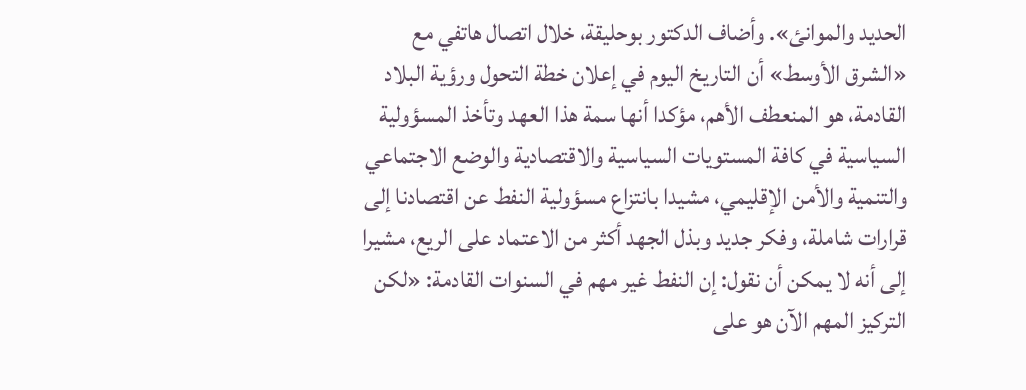الحديد والموانئ». وأضاف الدكتور بوحليقة، خلال اتصال هاتفي مع «الشرق الأوسط» أن التاريخ اليوم في إعلان خطة التحول ورؤية البلاد القادمة، هو المنعطف الأهم، مؤكدا أنها سمة هذا العهد وتأخذ المسؤولية السياسية في كافة المستويات السياسية والاقتصادية والوضع الاجتماعي والتنمية والأمن الإقليمي، مشيدا بانتزاع مسؤولية النفط عن اقتصادنا إلى قرارات شاملة، وفكر جديد وبذل الجهد أكثر من الاعتماد على الريع، مشيرا إلى أنه لا يمكن أن نقول: إن النفط غير مهم في السنوات القادمة: «لكن التركيز المهم الآن هو على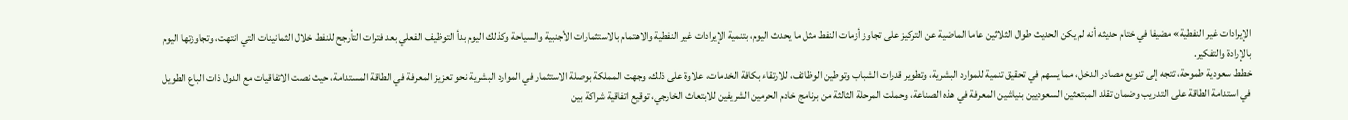الإيرادات غير النفطية» مضيفا في ختام حديثه أنه لم يكن الحديث طوال الثلاثين عاما الماضية عن التركيز على تجاوز أزمات النفط مثل ما يحدث اليوم، بتنمية الإيرادات غير النفطية والاهتمام بالاستثمارات الأجنبية والسياحة وكذلك اليوم بدأ التوظيف الفعلي بعد فترات التأرجح للنفط خلال الثمانينات التي انتهت، وتجاوزتها اليوم بالإرادة والتفكير.
خطط سعودية طموحة، تتجه إلى تنويع مصادر الدخل، مما يسهم في تحقيق تنمية للموارد البشرية، وتطوير قدرات الشباب وتوطين الوظائف، للارتقاء بكافة الخدمات، علاوة على ذلك، وجهت المملكة بوصلة الاستثمار في الموارد البشرية نحو تعزيز المعرفة في الطاقة المستدامة، حيث نصت الاتفاقيات مع الدول ذات الباع الطويل في استدامة الطاقة على التدريب وضمان تقلد المبتعثين السعوديين بنياشين المعرفة في هذه الصناعة، وحملت المرحلة الثالثة من برنامج خادم الحرمين الشريفين للابتعاث الخارجي، توقيع اتفاقية شراكة بين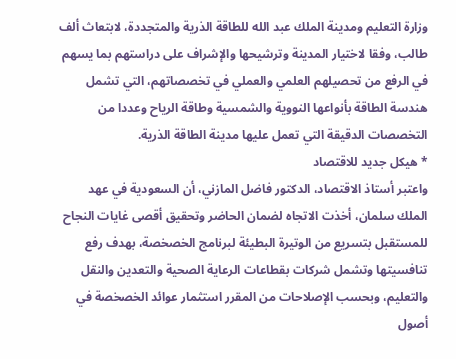وزارة التعليم ومدينة الملك عبد الله للطاقة الذرية والمتجددة، لابتعاث ألف طالب، وفقا لاختيار المدينة وترشيحها والإشراف على دراستهم بما يسهم في الرفع من تحصيلهم العلمي والعملي في تخصصاتهم، التي تشمل هندسة الطاقة بأنواعها النووية والشمسية وطاقة الرياح وعددا من التخصصات الدقيقة التي تعمل عليها مدينة الطاقة الذرية.
* هيكل جديد للاقتصاد
واعتبر أستاذ الاقتصاد، الدكتور فاضل المازني، أن السعودية في عهد الملك سلمان، أخذت الاتجاه لضمان الحاضر وتحقيق أقصى غايات النجاح للمستقبل بتسريع من الوتيرة البطيئة لبرنامج الخصخصة، بهدف رفع تنافسيتها وتشمل شركات بقطاعات الرعاية الصحية والتعدين والنقل والتعليم، وبحسب الإصلاحات من المقرر استثمار عوائد الخصخصة في أصول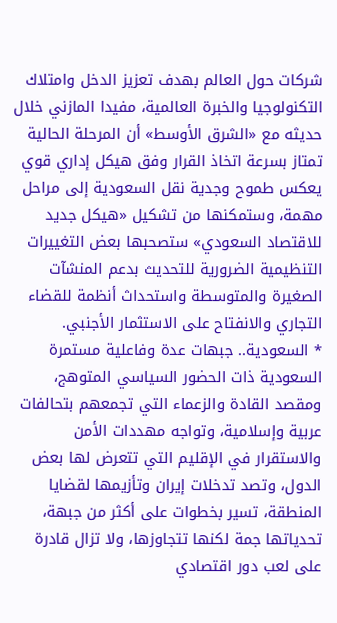شركات حول العالم بهدف تعزيز الدخل وامتلاك التكنولوجيا والخبرة العالمية، مفيدا المازني خلال حديثه مع «الشرق الأوسط» أن المرحلة الحالية تمتاز بسرعة اتخاذ القرار وفق هيكل إداري قوي يعكس طموح وجدية نقل السعودية إلى مراحل مهمة، وستمكنها من تشكيل «هيكل جديد للاقتصاد السعودي» ستصحبها بعض التغييرات التنظيمية الضرورية للتحديث بدعم المنشآت الصغيرة والمتوسطة واستحداث أنظمة للقضاء التجاري والانفتاح على الاستثمار الأجنبي.
* السعودية.. جبهات عدة وفاعلية مستمرة
السعودية ذات الحضور السياسي المتوهج، ومقصد القادة والزعماء التي تجمعهم بتحالفات عربية وإسلامية، وتواجه مهددات الأمن والاستقرار في الإقليم التي تتعرض لها بعض الدول، وتصد تدخلات إيران وتأزيمها لقضايا المنطقة، تسير بخطوات على أكثر من جبهة، تحدياتها جمة لكنها تتجاوزها، ولا تزال قادرة على لعب دور اقتصادي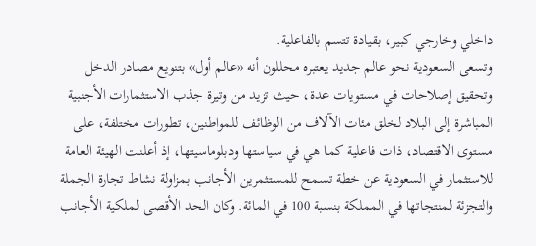داخلي وخارجي كبير، بقيادة تتسم بالفاعلية.
وتسعى السعودية نحو عالم جديد يعتبره محللون أنه «عالم أول» بتنويع مصادر الدخل وتحقيق إصلاحات في مستويات عدة، حيث تزيد من وتيرة جذب الاستثمارات الأجنبية المباشرة إلى البلاد لخلق مئات الآلاف من الوظائف للمواطنين، تطورات مختلفة، على مستوى الاقتصاد، ذات فاعلية كما هي في سياستها ودبلوماسيتها، إذ أعلنت الهيئة العامة للاستثمار في السعودية عن خطة تسمح للمستثمرين الأجانب بمزاولة نشاط تجارة الجملة والتجزئة لمنتجاتها في المملكة بنسبة 100 في المائة. وكان الحد الأقصى لملكية الأجانب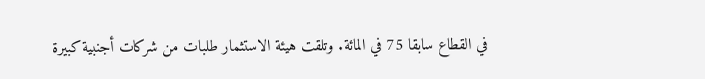في القطاع سابقا 75 في المائة. وتلقت هيئة الاستثمار طلبات من شركات أجنبية كبيرة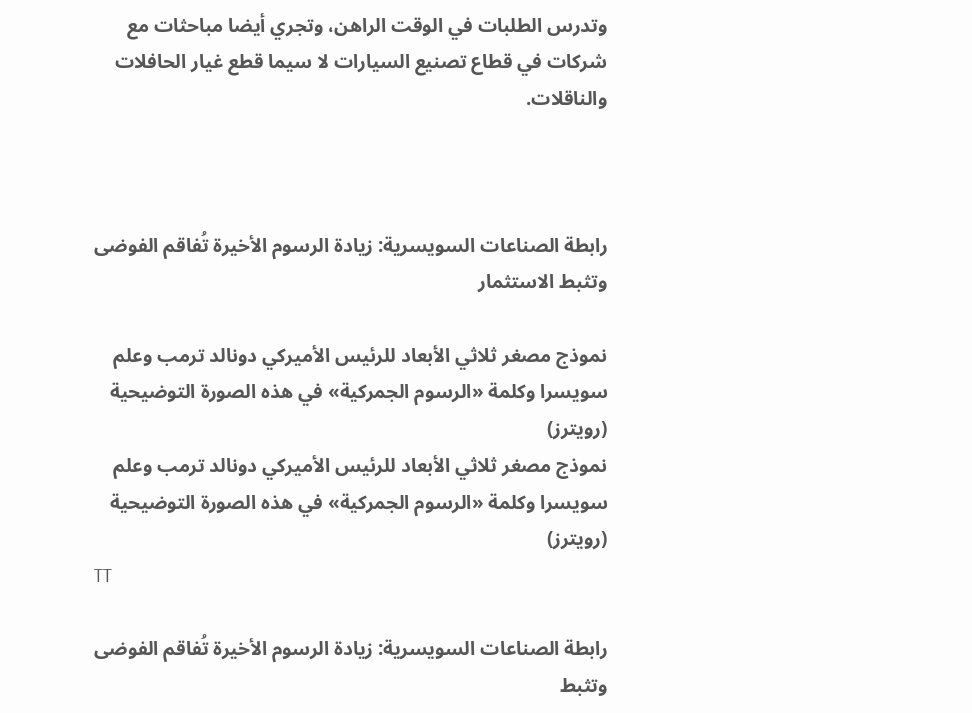وتدرس الطلبات في الوقت الراهن، وتجري أيضا مباحثات مع شركات في قطاع تصنيع السيارات لا سيما قطع غيار الحافلات والناقلات.



رابطة الصناعات السويسرية: زيادة الرسوم الأخيرة تُفاقم الفوضى وتثبط الاستثمار

نموذج مصغر ثلاثي الأبعاد للرئيس الأميركي دونالد ترمب وعلم سويسرا وكلمة «الرسوم الجمركية» في هذه الصورة التوضيحية (رويترز)
نموذج مصغر ثلاثي الأبعاد للرئيس الأميركي دونالد ترمب وعلم سويسرا وكلمة «الرسوم الجمركية» في هذه الصورة التوضيحية (رويترز)
TT

رابطة الصناعات السويسرية: زيادة الرسوم الأخيرة تُفاقم الفوضى وتثبط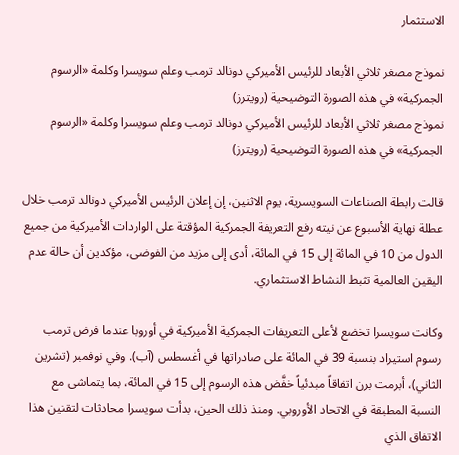الاستثمار

نموذج مصغر ثلاثي الأبعاد للرئيس الأميركي دونالد ترمب وعلم سويسرا وكلمة «الرسوم الجمركية» في هذه الصورة التوضيحية (رويترز)
نموذج مصغر ثلاثي الأبعاد للرئيس الأميركي دونالد ترمب وعلم سويسرا وكلمة «الرسوم الجمركية» في هذه الصورة التوضيحية (رويترز)

قالت رابطة الصناعات السويسرية، يوم الاثنين، إن إعلان الرئيس الأميركي دونالد ترمب خلال عطلة نهاية الأسبوع عن نيته رفع التعريفة الجمركية المؤقتة على الواردات الأميركية من جميع الدول من 10 في المائة إلى 15 في المائة، أدى إلى مزيد من الفوضى، مؤكدين أن حالة عدم اليقين العالمية تثبط النشاط الاستثماري.

وكانت سويسرا تخضع لأعلى التعريفات الجمركية الأميركية في أوروبا عندما فرض ترمب رسوم استيراد بنسبة 39 في المائة على صادراتها في أغسطس (آب). وفي نوفمبر (تشرين الثاني)، أبرمت برن اتفاقاً مبدئياً خفَّض هذه الرسوم إلى 15 في المائة، بما يتماشى مع النسبة المطبقة في الاتحاد الأوروبي. ومنذ ذلك الحين، بدأت سويسرا محادثات لتقنين هذا الاتفاق الذي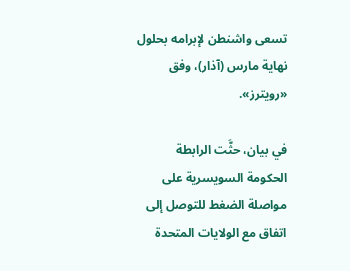تسعى واشنطن لإبرامه بحلول نهاية مارس (آذار)، وفق «رويترز».

في بيان، حثَّت الرابطة الحكومة السويسرية على مواصلة الضغط للتوصل إلى اتفاق مع الولايات المتحدة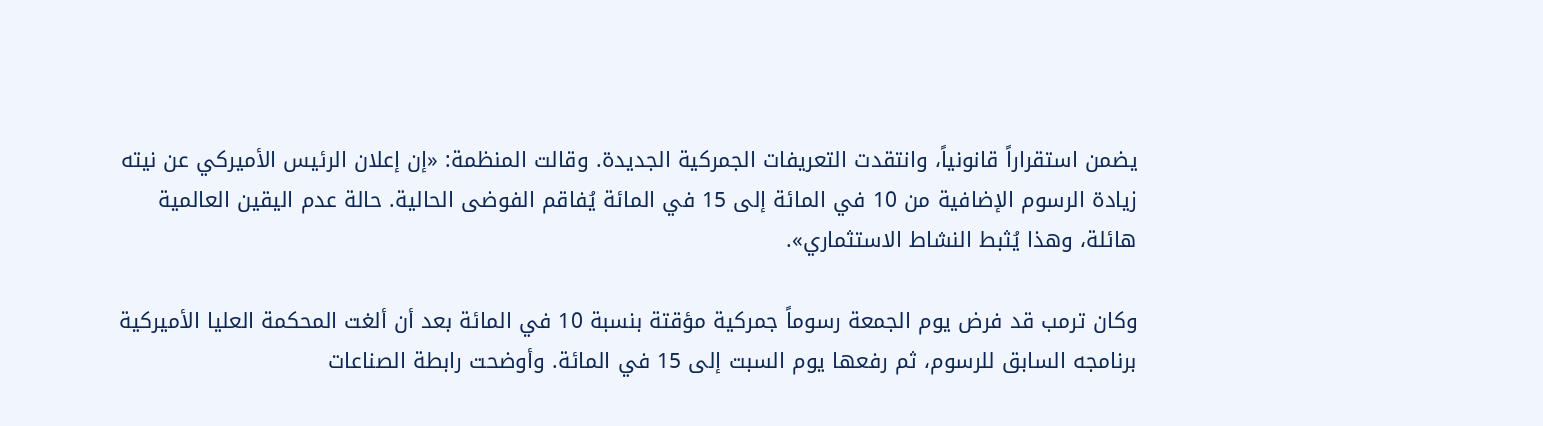يضمن استقراراً قانونياً، وانتقدت التعريفات الجمركية الجديدة. وقالت المنظمة: «إن إعلان الرئيس الأميركي عن نيته زيادة الرسوم الإضافية من 10 في المائة إلى 15 في المائة يُفاقم الفوضى الحالية. حالة عدم اليقين العالمية هائلة، وهذا يُثبط النشاط الاستثماري».

وكان ترمب قد فرض يوم الجمعة رسوماً جمركية مؤقتة بنسبة 10 في المائة بعد أن ألغت المحكمة العليا الأميركية برنامجه السابق للرسوم، ثم رفعها يوم السبت إلى 15 في المائة. وأوضحت رابطة الصناعات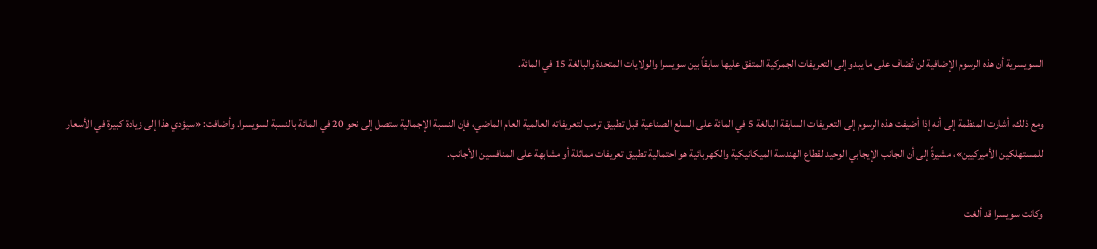السويسرية أن هذه الرسوم الإضافية لن تُضاف على ما يبدو إلى التعريفات الجمركية المتفق عليها سابقاً بين سويسرا والولايات المتحدة والبالغة 15 في المائة.

ومع ذلك، أشارت المنظمة إلى أنه إذا أضيفت هذه الرسوم إلى التعريفات السابقة البالغة 5 في المائة على السلع الصناعية قبل تطبيق ترمب لتعريفاته العالمية العام الماضي، فإن النسبة الإجمالية ستصل إلى نحو 20 في المائة بالنسبة لسويسرا. وأضافت: «سيؤدي هذا إلى زيادة كبيرة في الأسعار للمستهلكين الأميركيين»، مشيرةً إلى أن الجانب الإيجابي الوحيد لقطاع الهندسة الميكانيكية والكهربائية هو احتمالية تطبيق تعريفات مماثلة أو مشابهة على المنافسين الأجانب.

وكانت سويسرا قد ألغت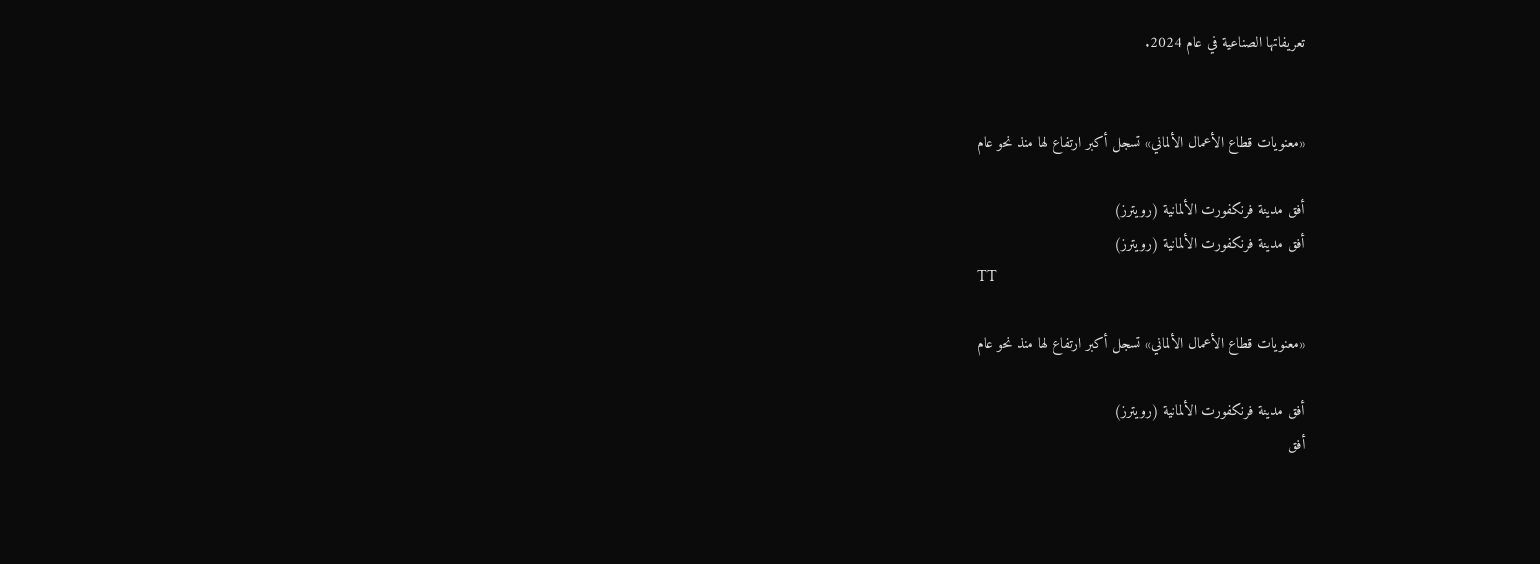تعريفاتها الصناعية في عام 2024.


«معنويات قطاع الأعمال الألماني» تسجل أكبر ارتفاع لها منذ نحو عام

أفق مدينة فرنكفورت الألمانية (رويترز)
أفق مدينة فرنكفورت الألمانية (رويترز)
TT

«معنويات قطاع الأعمال الألماني» تسجل أكبر ارتفاع لها منذ نحو عام

أفق مدينة فرنكفورت الألمانية (رويترز)
أفق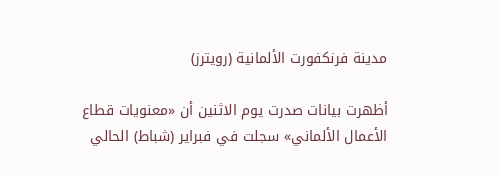مدينة فرنكفورت الألمانية (رويترز)

أظهرت بيانات صدرت يوم الاثنين أن «معنويات قطاع الأعمال الألماني» سجلت في فبراير (شباط) الحالي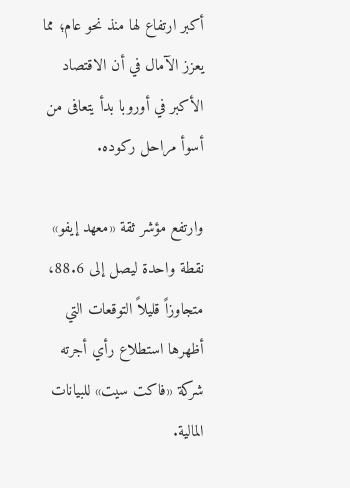أكبر ارتفاع لها منذ نحو عام؛ مما يعزز الآمال في أن الاقتصاد الأكبر في أوروبا بدأ يتعافى من أسوأ مراحل ركوده.

وارتفع مؤشر ثقة «معهد إيفو» نقطة واحدة ليصل إلى 88.6، متجاوزاً قليلاً التوقعات التي أظهرها استطلاع رأي أجرته شركة «فاكت سيت» للبيانات المالية.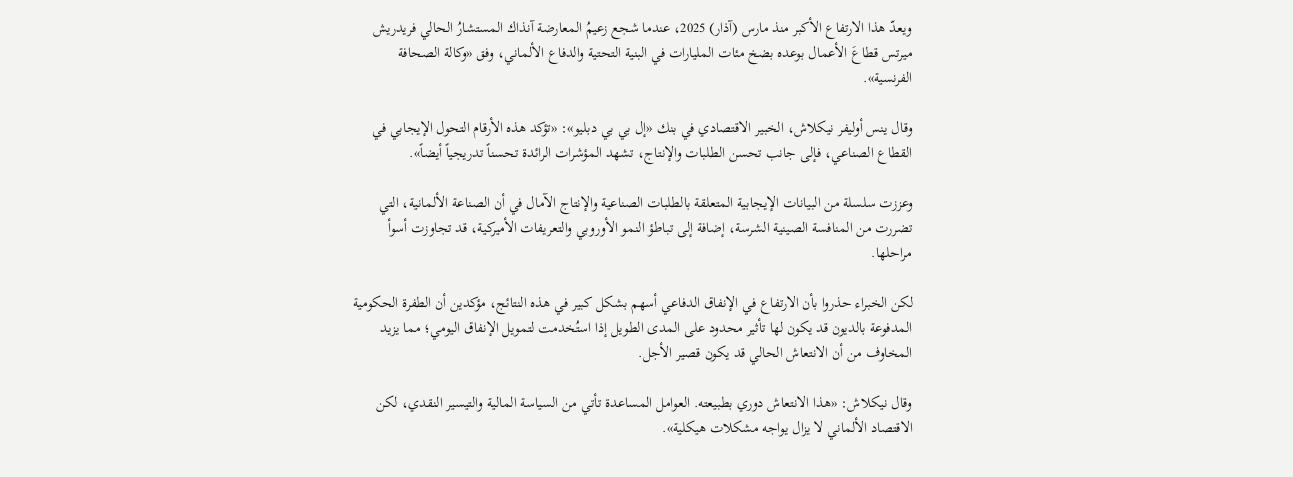ويعدّ هذا الارتفاع الأكبر منذ مارس (آذار) 2025، عندما شجع زعيمُ المعارضة آنذاك المستشارُ الحالي فريدريش ميرتس قطاعَ الأعمال بوعده بضخ مئات المليارات في البنية التحتية والدفاع الألماني، وفق «وكالة الصحافة الفرنسية».

وقال ينس أوليفر نيكلاش، الخبير الاقتصادي في بنك «إل بي بي دبليو»: «تؤكد هذه الأرقام التحول الإيجابي في القطاع الصناعي، فإلى جانب تحسن الطلبات والإنتاج، تشهد المؤشرات الرائدة تحسناً تدريجياً أيضاً».

وعززت سلسلة من البيانات الإيجابية المتعلقة بالطلبات الصناعية والإنتاج الآمال في أن الصناعة الألمانية، التي تضررت من المنافسة الصينية الشرسة، إضافة إلى تباطؤ النمو الأوروبي والتعريفات الأميركية، قد تجاوزت أسوأ مراحلها.

لكن الخبراء حذروا بأن الارتفاع في الإنفاق الدفاعي أسهم بشكل كبير في هذه النتائج، مؤكدين أن الطفرة الحكومية المدفوعة بالديون قد يكون لها تأثير محدود على المدى الطويل إذا استُخدمت لتمويل الإنفاق اليومي؛ مما يزيد المخاوف من أن الانتعاش الحالي قد يكون قصير الأجل.

وقال نيكلاش: «هذا الانتعاش دوري بطبيعته. العوامل المساعدة تأتي من السياسة المالية والتيسير النقدي، لكن الاقتصاد الألماني لا يزال يواجه مشكلات هيكلية».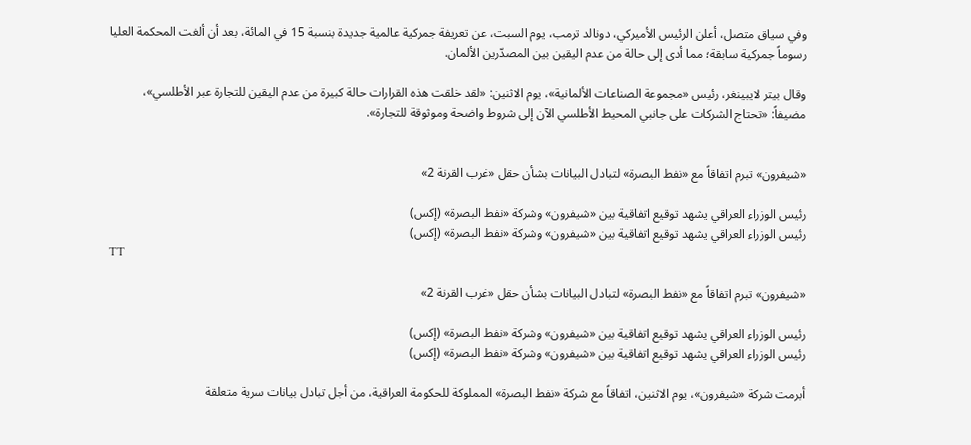وفي سياق متصل، أعلن الرئيس الأميركي، دونالد ترمب، يوم السبت، عن تعريفة جمركية عالمية جديدة بنسبة 15 في المائة، بعد أن ألغت المحكمة العليا رسوماً جمركية سابقة؛ مما أدى إلى حالة من عدم اليقين بين المصدّرين الألمان.

وقال بيتر لايبينغر، رئيس «مجموعة الصناعات الألمانية»، يوم الاثنين: «لقد خلقت هذه القرارات حالة كبيرة من عدم اليقين للتجارة عبر الأطلسي»، مضيفاً: «تحتاج الشركات على جانبي المحيط الأطلسي الآن إلى شروط واضحة وموثوقة للتجارة».


«شيفرون» تبرم اتفاقاً مع «نفط البصرة» لتبادل البيانات بشأن حقل «غرب القرنة 2»

رئيس الوزراء العراقي يشهد توقيع اتفاقية بين «شيفرون» وشركة «نفط البصرة» (إكس)
رئيس الوزراء العراقي يشهد توقيع اتفاقية بين «شيفرون» وشركة «نفط البصرة» (إكس)
TT

«شيفرون» تبرم اتفاقاً مع «نفط البصرة» لتبادل البيانات بشأن حقل «غرب القرنة 2»

رئيس الوزراء العراقي يشهد توقيع اتفاقية بين «شيفرون» وشركة «نفط البصرة» (إكس)
رئيس الوزراء العراقي يشهد توقيع اتفاقية بين «شيفرون» وشركة «نفط البصرة» (إكس)

أبرمت شركة «شيفرون»، يوم الاثنين، ‌اتفاقاً مع شركة «نفط البصرة» المملوكة للحكومة العراقية، من ‌أجل ‌تبادل بيانات ‌سرية ‌متعلقة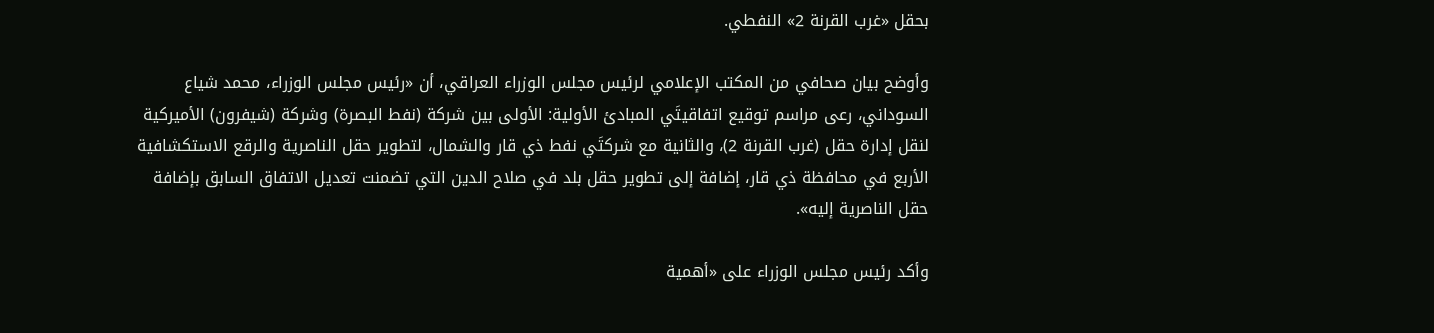بحقل «غرب ‌القرنة 2» النفطي.

وأوضح بيان صحافي من المكتب الإعلامي لرئيس مجلس الوزراء العراقي، أن «رئيس مجلس الوزراء، محمد شياع السوداني، رعى مراسم توقيع اتفاقيتَي المبادئ الأولية: الأولى بين شركة (نفط البصرة) وشركة (شيفرون) الأميركية لنقل إدارة حقل (غرب القرنة 2)، والثانية مع شركتَي نفط ذي قار والشمال، لتطوير حقل الناصرية والرقع الاستكشافية الأربع في محافظة ذي قار، إضافة إلى تطوير حقل بلد في صلاح الدين التي تضمنت تعديل الاتفاق السابق بإضافة حقل الناصرية إليه».

وأكد رئيس مجلس الوزراء على «أهمية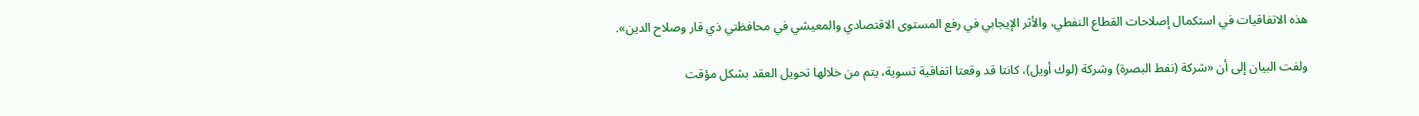هذه الاتفاقيات في استكمال إصلاحات القطاع النفطي، والأثر الإيجابي في رفع المستوى الاقتصادي والمعيشي في محافظتي ذي قار وصلاح الدين».

ولفت البيان إلى أن «شركة (نفط البصرة) وشركة (لوك أويل)، كانتا قد وقعتا اتفاقية تسوية، يتم من خلالها تحويل العقد بشكل مؤقت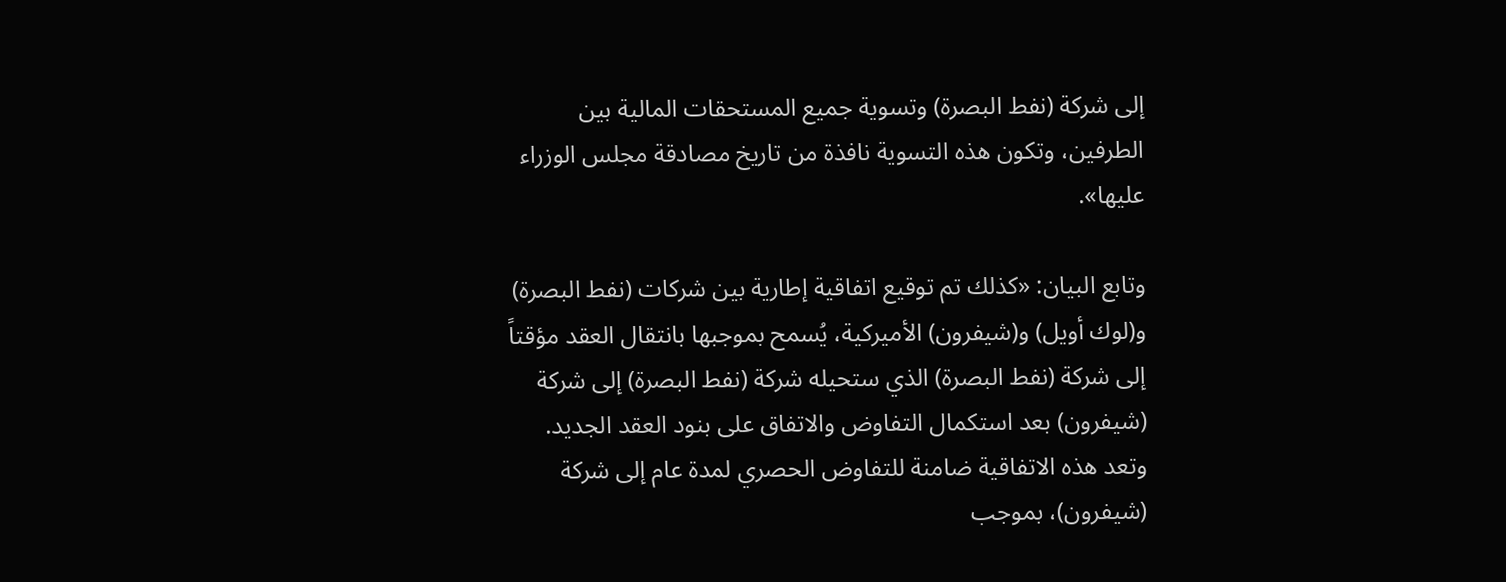إلى شركة (نفط البصرة) وتسوية جميع المستحقات المالية بين الطرفين، وتكون هذه التسوية نافذة من تاريخ مصادقة مجلس الوزراء عليها».

وتابع البيان: «كذلك تم توقيع اتفاقية إطارية بين شركات (نفط البصرة) و(لوك أويل) و(شيفرون) الأميركية، يُسمح بموجبها بانتقال العقد مؤقتاً إلى شركة (نفط البصرة) الذي ستحيله شركة (نفط البصرة) إلى شركة (شيفرون) بعد استكمال التفاوض والاتفاق على بنود العقد الجديد. وتعد هذه الاتفاقية ضامنة للتفاوض الحصري لمدة عام إلى شركة (شيفرون)، بموجب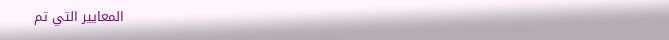المعايير التي تم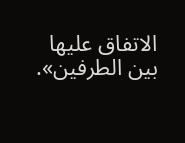الاتفاق عليها بين الطرفين».